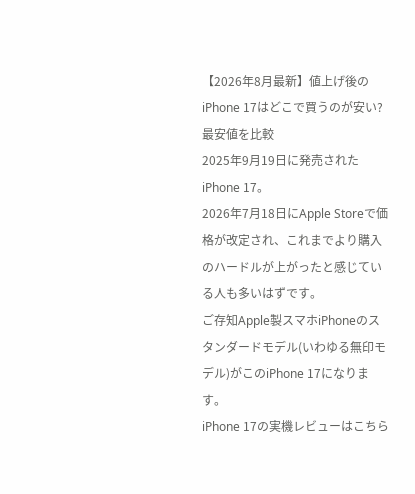【2026年8月最新】値上げ後のiPhone 17はどこで買うのが安い?最安値を比較
2025年9月19日に発売されたiPhone 17。
2026年7月18日にApple Storeで価格が改定され、これまでより購入のハードルが上がったと感じている人も多いはずです。
ご存知Apple製スマホiPhoneのスタンダードモデル(いわゆる無印モデル)がこのiPhone 17になります。
iPhone 17の実機レビューはこちら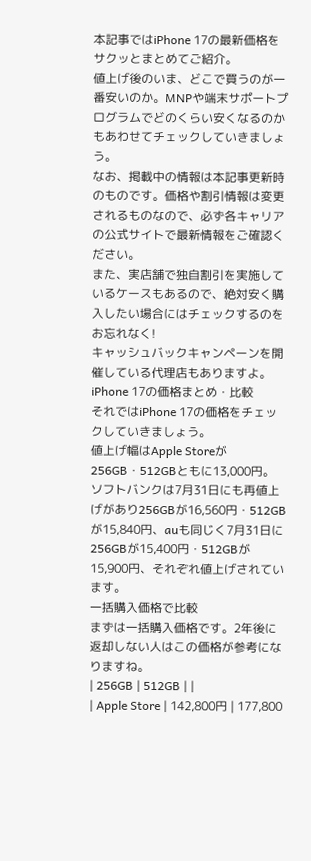本記事ではiPhone 17の最新価格をサクッとまとめてご紹介。
値上げ後のいま、どこで買うのが一番安いのか。MNPや端末サポートプログラムでどのくらい安くなるのかもあわせてチェックしていきましょう。
なお、掲載中の情報は本記事更新時のものです。価格や割引情報は変更されるものなので、必ず各キャリアの公式サイトで最新情報をご確認ください。
また、実店舗で独自割引を実施しているケースもあるので、絶対安く購入したい場合にはチェックするのをお忘れなく!
キャッシュバックキャンペーンを開催している代理店もありますよ。
iPhone 17の価格まとめ・比較
それではiPhone 17の価格をチェックしていきましょう。
値上げ幅はApple Storeが256GB・512GBともに13,000円。
ソフトバンクは7月31日にも再値上げがあり256GBが16,560円・512GBが15,840円、auも同じく7月31日に256GBが15,400円・512GBが15,900円、それぞれ値上げされています。
一括購入価格で比較
まずは一括購入価格です。2年後に返却しない人はこの価格が参考になりますね。
| 256GB | 512GB | |
| Apple Store | 142,800円 | 177,800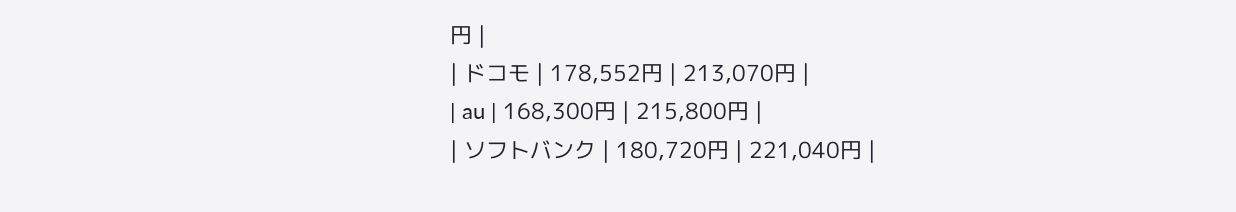円 |
| ドコモ | 178,552円 | 213,070円 |
| au | 168,300円 | 215,800円 |
| ソフトバンク | 180,720円 | 221,040円 |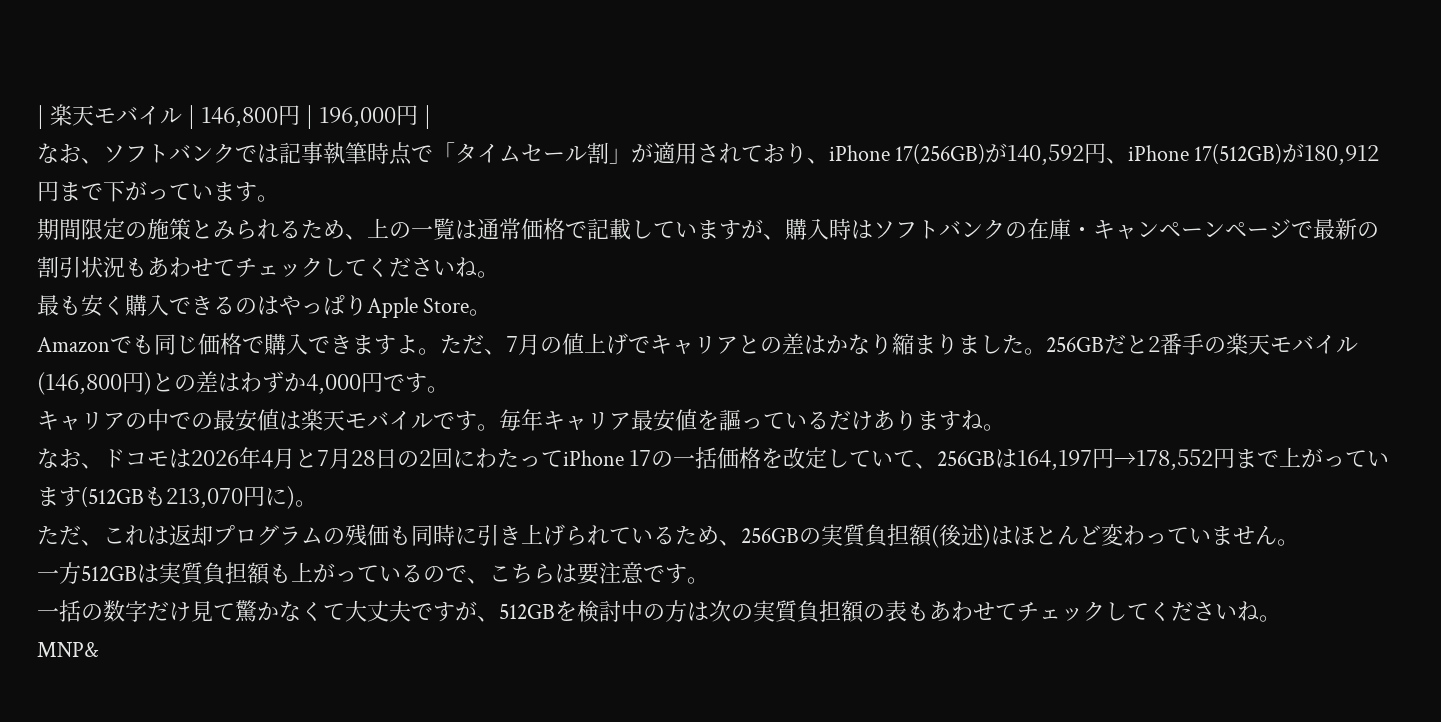| 楽天モバイル | 146,800円 | 196,000円 |
なお、ソフトバンクでは記事執筆時点で「タイムセール割」が適用されており、iPhone 17(256GB)が140,592円、iPhone 17(512GB)が180,912円まで下がっています。
期間限定の施策とみられるため、上の一覧は通常価格で記載していますが、購入時はソフトバンクの在庫・キャンペーンページで最新の割引状況もあわせてチェックしてくださいね。
最も安く購入できるのはやっぱりApple Store。
Amazonでも同じ価格で購入できますよ。ただ、7月の値上げでキャリアとの差はかなり縮まりました。256GBだと2番手の楽天モバイル(146,800円)との差はわずか4,000円です。
キャリアの中での最安値は楽天モバイルです。毎年キャリア最安値を謳っているだけありますね。
なお、ドコモは2026年4月と7月28日の2回にわたってiPhone 17の一括価格を改定していて、256GBは164,197円→178,552円まで上がっています(512GBも213,070円に)。
ただ、これは返却プログラムの残価も同時に引き上げられているため、256GBの実質負担額(後述)はほとんど変わっていません。
一方512GBは実質負担額も上がっているので、こちらは要注意です。
一括の数字だけ見て驚かなくて大丈夫ですが、512GBを検討中の方は次の実質負担額の表もあわせてチェックしてくださいね。
MNP&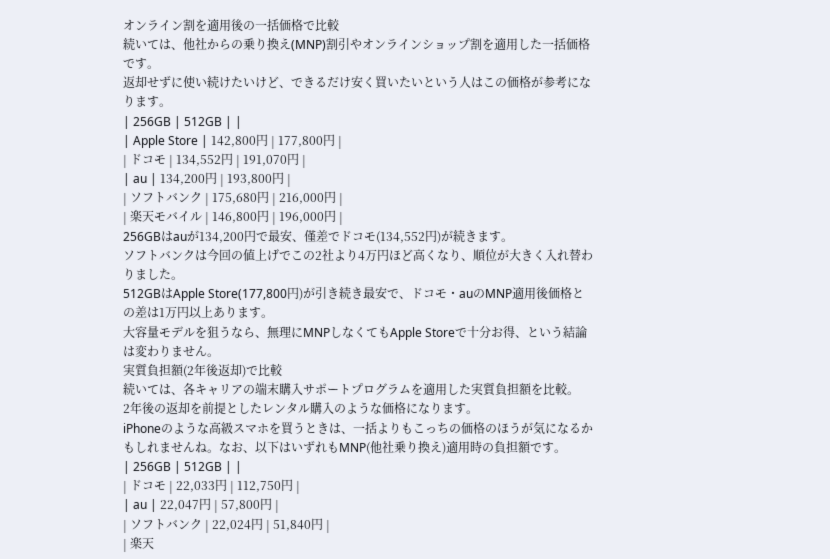オンライン割を適用後の一括価格で比較
続いては、他社からの乗り換え(MNP)割引やオンラインショップ割を適用した一括価格です。
返却せずに使い続けたいけど、できるだけ安く買いたいという人はこの価格が参考になります。
| 256GB | 512GB | |
| Apple Store | 142,800円 | 177,800円 |
| ドコモ | 134,552円 | 191,070円 |
| au | 134,200円 | 193,800円 |
| ソフトバンク | 175,680円 | 216,000円 |
| 楽天モバイル | 146,800円 | 196,000円 |
256GBはauが134,200円で最安、僅差でドコモ(134,552円)が続きます。
ソフトバンクは今回の値上げでこの2社より4万円ほど高くなり、順位が大きく入れ替わりました。
512GBはApple Store(177,800円)が引き続き最安で、ドコモ・auのMNP適用後価格との差は1万円以上あります。
大容量モデルを狙うなら、無理にMNPしなくてもApple Storeで十分お得、という結論は変わりません。
実質負担額(2年後返却)で比較
続いては、各キャリアの端末購入サポートプログラムを適用した実質負担額を比較。
2年後の返却を前提としたレンタル購入のような価格になります。
iPhoneのような高級スマホを買うときは、一括よりもこっちの価格のほうが気になるかもしれませんね。なお、以下はいずれもMNP(他社乗り換え)適用時の負担額です。
| 256GB | 512GB | |
| ドコモ | 22,033円 | 112,750円 |
| au | 22,047円 | 57,800円 |
| ソフトバンク | 22,024円 | 51,840円 |
| 楽天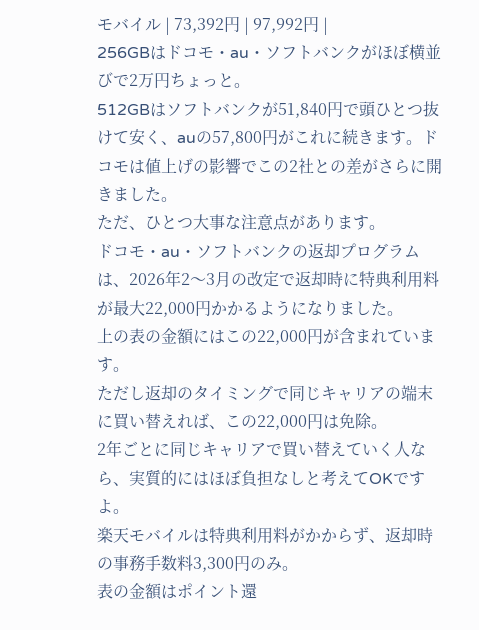モバイル | 73,392円 | 97,992円 |
256GBはドコモ・au・ソフトバンクがほぼ横並びで2万円ちょっと。
512GBはソフトバンクが51,840円で頭ひとつ抜けて安く、auの57,800円がこれに続きます。ドコモは値上げの影響でこの2社との差がさらに開きました。
ただ、ひとつ大事な注意点があります。
ドコモ・au・ソフトバンクの返却プログラムは、2026年2〜3月の改定で返却時に特典利用料が最大22,000円かかるようになりました。
上の表の金額にはこの22,000円が含まれています。
ただし返却のタイミングで同じキャリアの端末に買い替えれば、この22,000円は免除。
2年ごとに同じキャリアで買い替えていく人なら、実質的にはほぼ負担なしと考えてOKですよ。
楽天モバイルは特典利用料がかからず、返却時の事務手数料3,300円のみ。
表の金額はポイント還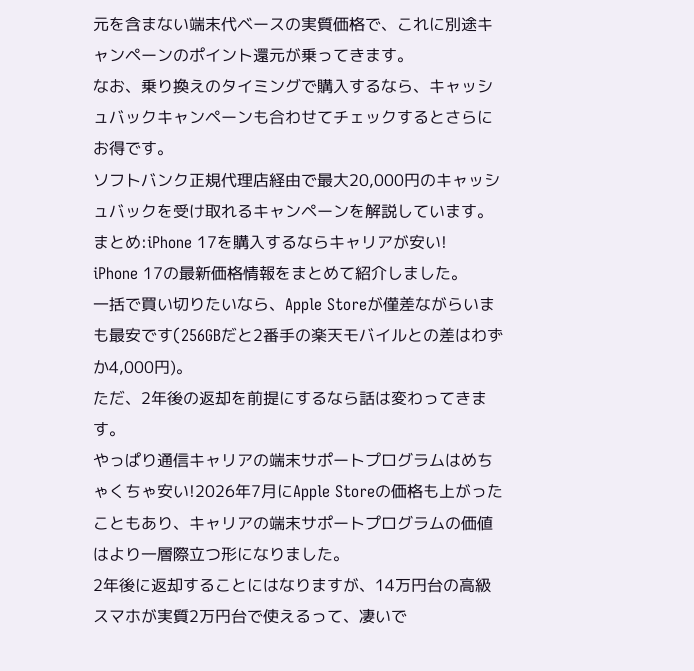元を含まない端末代ベースの実質価格で、これに別途キャンペーンのポイント還元が乗ってきます。
なお、乗り換えのタイミングで購入するなら、キャッシュバックキャンペーンも合わせてチェックするとさらにお得です。
ソフトバンク正規代理店経由で最大20,000円のキャッシュバックを受け取れるキャンペーンを解説しています。
まとめ:iPhone 17を購入するならキャリアが安い!
iPhone 17の最新価格情報をまとめて紹介しました。
一括で買い切りたいなら、Apple Storeが僅差ながらいまも最安です(256GBだと2番手の楽天モバイルとの差はわずか4,000円)。
ただ、2年後の返却を前提にするなら話は変わってきます。
やっぱり通信キャリアの端末サポートプログラムはめちゃくちゃ安い!2026年7月にApple Storeの価格も上がったこともあり、キャリアの端末サポートプログラムの価値はより一層際立つ形になりました。
2年後に返却することにはなりますが、14万円台の高級スマホが実質2万円台で使えるって、凄いで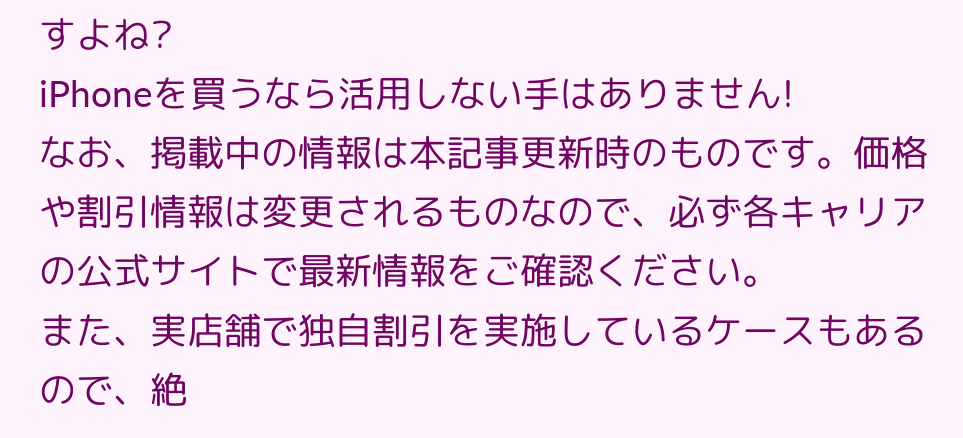すよね?
iPhoneを買うなら活用しない手はありません!
なお、掲載中の情報は本記事更新時のものです。価格や割引情報は変更されるものなので、必ず各キャリアの公式サイトで最新情報をご確認ください。
また、実店舗で独自割引を実施しているケースもあるので、絶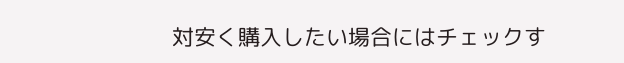対安く購入したい場合にはチェックす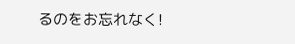るのをお忘れなく!